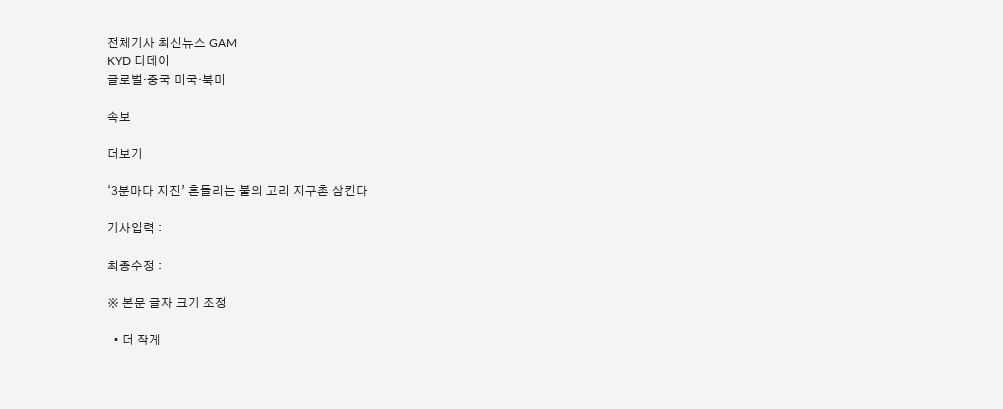전체기사 최신뉴스 GAM
KYD 디데이
글로벌·중국 미국·북미

속보

더보기

‘3분마다 지진’ 흔들리는 불의 고리 지구촌 삼킨다

기사입력 :

최종수정 :

※ 본문 글자 크기 조정

  • 더 작게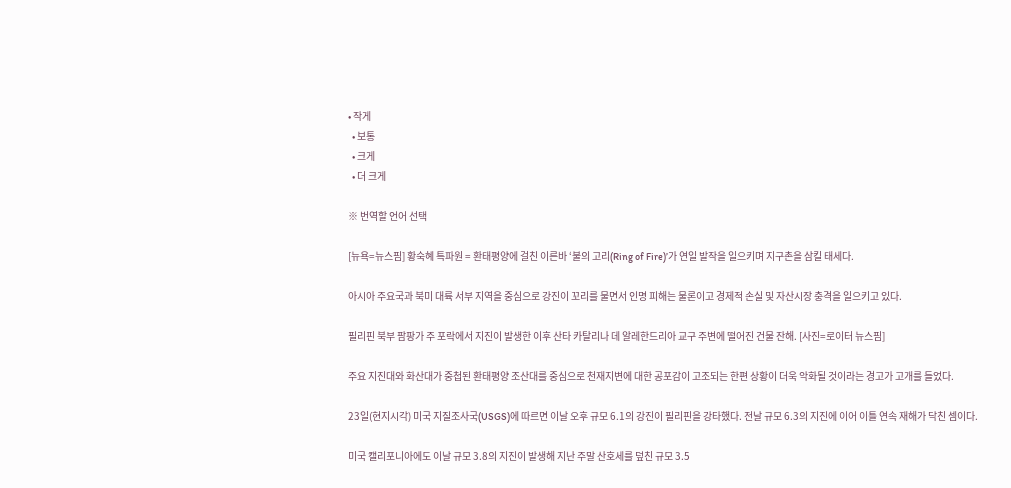• 작게
  • 보통
  • 크게
  • 더 크게

※ 번역할 언어 선택

[뉴욕=뉴스핌] 황숙혜 특파원 = 환태평양에 걸친 이른바 ‘불의 고리(Ring of Fire)’가 연일 발작을 일으키며 지구촌을 삼킬 태세다.

아시아 주요국과 북미 대륙 서부 지역을 중심으로 강진이 꼬리를 물면서 인명 피해는 물론이고 경제적 손실 및 자산시장 충격을 일으키고 있다.

필리핀 북부 팜팡가 주 포락에서 지진이 발생한 이후 산타 카탈리나 데 알레한드리아 교구 주변에 떨어진 건물 잔해. [사진=로이터 뉴스핌]

주요 지진대와 화산대가 중첩된 환태평양 조산대를 중심으로 천재지변에 대한 공포감이 고조되는 한편 상황이 더욱 악화될 것이라는 경고가 고개를 들었다.

23일(현지시각) 미국 지질조사국(USGS)에 따르면 이날 오후 규모 6.1의 강진이 필리핀을 강타했다. 전날 규모 6.3의 지진에 이어 이틀 연속 재해가 닥친 셈이다.

미국 캘리포니아에도 이날 규모 3.8의 지진이 발생해 지난 주말 산호세를 덮친 규모 3.5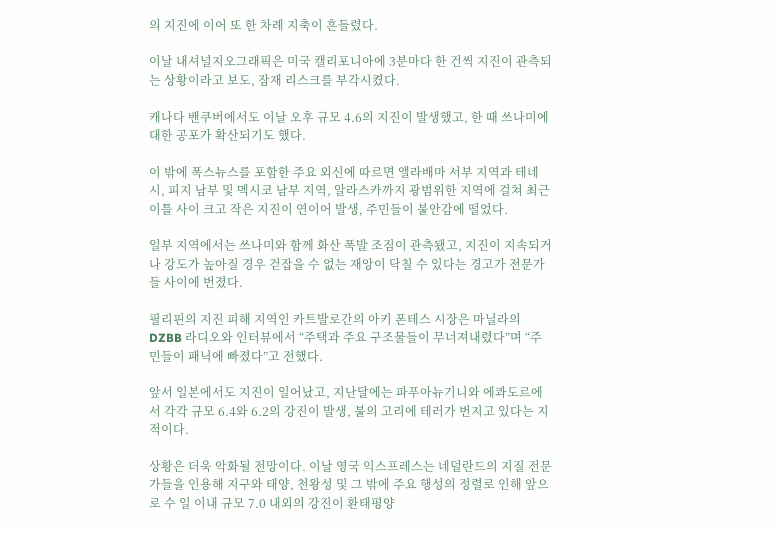의 지진에 이어 또 한 차례 지축이 흔들렸다.

이날 내셔널지오그래픽은 미국 캘리포니아에 3분마다 한 건씩 지진이 관측되는 상황이라고 보도, 잠재 리스크를 부각시켰다.

캐나다 밴쿠버에서도 이날 오후 규모 4.6의 지진이 발생했고, 한 때 쓰나미에 대한 공포가 확산되기도 했다.

이 밖에 폭스뉴스를 포함한 주요 외신에 따르면 앨라배마 서부 지역과 테네시, 피지 남부 및 멕시코 남부 지역, 알라스카까지 광범위한 지역에 걸쳐 최근 이틀 사이 크고 작은 지진이 연이어 발생, 주민들이 불안감에 떨었다.

일부 지역에서는 쓰나미와 함께 화산 폭발 조짐이 관측됐고, 지진이 지속되거나 강도가 높아질 경우 걷잡을 수 없는 재앙이 닥칠 수 있다는 경고가 전문가들 사이에 번졌다.

필리핀의 지진 피해 지역인 카트발로간의 아키 폰테스 시장은 마닐라의 DZBB 라디오와 인터뷰에서 “주택과 주요 구조물들이 무너져내렸다”며 “주민들이 패닉에 빠졌다”고 전했다.

앞서 일본에서도 지진이 일어났고, 지난달에는 파푸아뉴기니와 에콰도르에서 각각 규모 6.4와 6.2의 강진이 발생, 불의 고리에 테러가 번지고 있다는 지적이다.

상황은 더욱 악화될 전망이다. 이날 영국 익스프레스는 네덜란드의 지질 전문가들을 인용해 지구와 태양, 천왕성 및 그 밖에 주요 행성의 정렬로 인해 앞으로 수 일 이내 규모 7.0 내외의 강진이 환태평양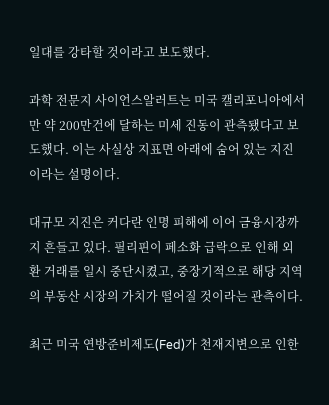일대를 강타할 것이라고 보도했다.

과학 전문지 사이언스알러트는 미국 캘리포니아에서만 약 200만건에 달하는 미세 진동이 관측됐다고 보도했다. 이는 사실상 지표면 아래에 숨어 있는 지진이라는 설명이다.

대규모 지진은 커다란 인명 피해에 이어 금융시장까지 흔들고 있다. 필리핀이 페소화 급락으로 인해 외환 거래를 일시 중단시켰고, 중장기적으로 해당 지역의 부동산 시장의 가치가 떨어질 것이라는 관측이다.

최근 미국 연방준비제도(Fed)가 천재지변으로 인한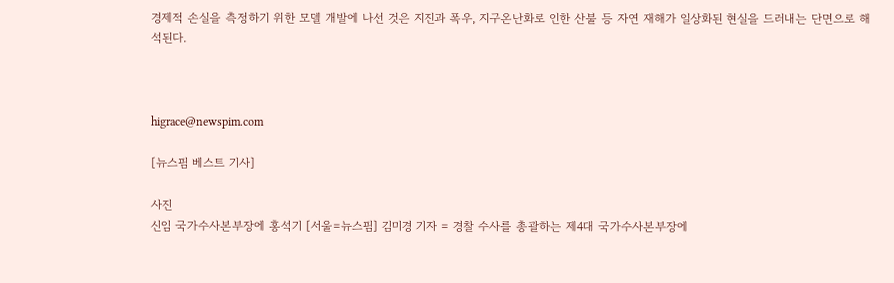경제적 손실을 측정하기 위한 모델 개발에 나선 것은 지진과 폭우, 지구온난화로 인한 산불 등 자연 재해가 일상화된 현실을 드러내는 단면으로 해석된다.



higrace@newspim.com

[뉴스핌 베스트 기사]

사진
신임 국가수사본부장에 홍석기 [서울=뉴스핌] 김미경 기자 = 경찰 수사를 총괄하는 제4대 국가수사본부장에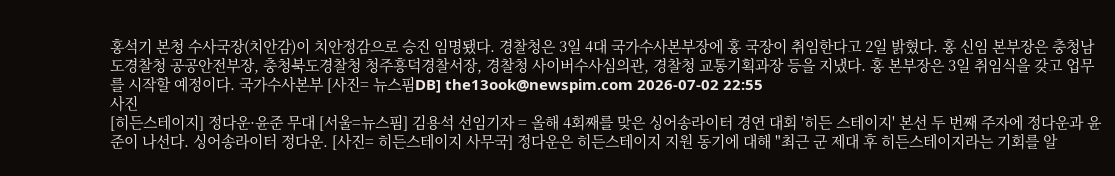홍석기 본청 수사국장(치안감)이 치안정감으로 승진 임명됐다. 경찰청은 3일 4대 국가수사본부장에 홍 국장이 취임한다고 2일 밝혔다. 홍 신임 본부장은 충청남도경찰청 공공안전부장, 충청북도경찰청 청주흥덕경찰서장, 경찰청 사이버수사심의관, 경찰청 교통기획과장 등을 지냈다. 홍 본부장은 3일 취임식을 갖고 업무를 시작할 예정이다. 국가수사본부 [사진= 뉴스핌DB] the13ook@newspim.com 2026-07-02 22:55
사진
[히든스테이지] 정다운·윤준 무대 [서울=뉴스핌] 김용석 선임기자 = 올해 4회째를 맞은 싱어송라이터 경연 대회 '히든 스테이지' 본선 두 번째 주자에 정다운과 윤준이 나선다. 싱어송라이터 정다운. [사진= 히든스테이지 사무국] 정다운은 히든스테이지 지원 동기에 대해 "최근 군 제대 후 히든스테이지라는 기회를 알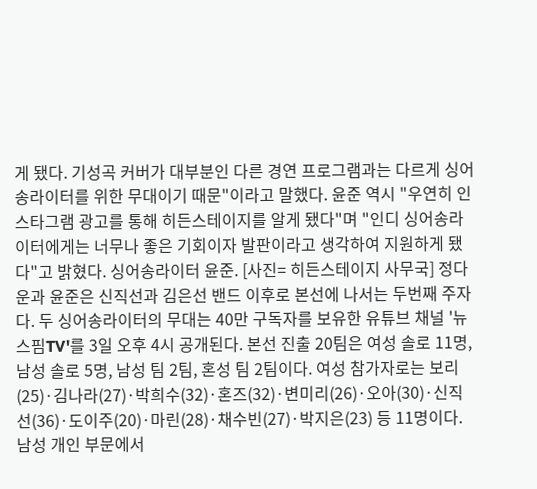게 됐다. 기성곡 커버가 대부분인 다른 경연 프로그램과는 다르게 싱어송라이터를 위한 무대이기 때문"이라고 말했다. 윤준 역시 "우연히 인스타그램 광고를 통해 히든스테이지를 알게 됐다"며 "인디 싱어송라이터에게는 너무나 좋은 기회이자 발판이라고 생각하여 지원하게 됐다"고 밝혔다. 싱어송라이터 윤준. [사진= 히든스테이지 사무국] 정다운과 윤준은 신직선과 김은선 밴드 이후로 본선에 나서는 두번째 주자다. 두 싱어송라이터의 무대는 40만 구독자를 보유한 유튜브 채널 '뉴스핌TV'를 3일 오후 4시 공개된다. 본선 진출 20팀은 여성 솔로 11명, 남성 솔로 5명, 남성 팀 2팀, 혼성 팀 2팀이다. 여성 참가자로는 보리(25)·김나라(27)·박희수(32)·혼즈(32)·변미리(26)·오아(30)·신직선(36)·도이주(20)·마린(28)·채수빈(27)·박지은(23) 등 11명이다. 남성 개인 부문에서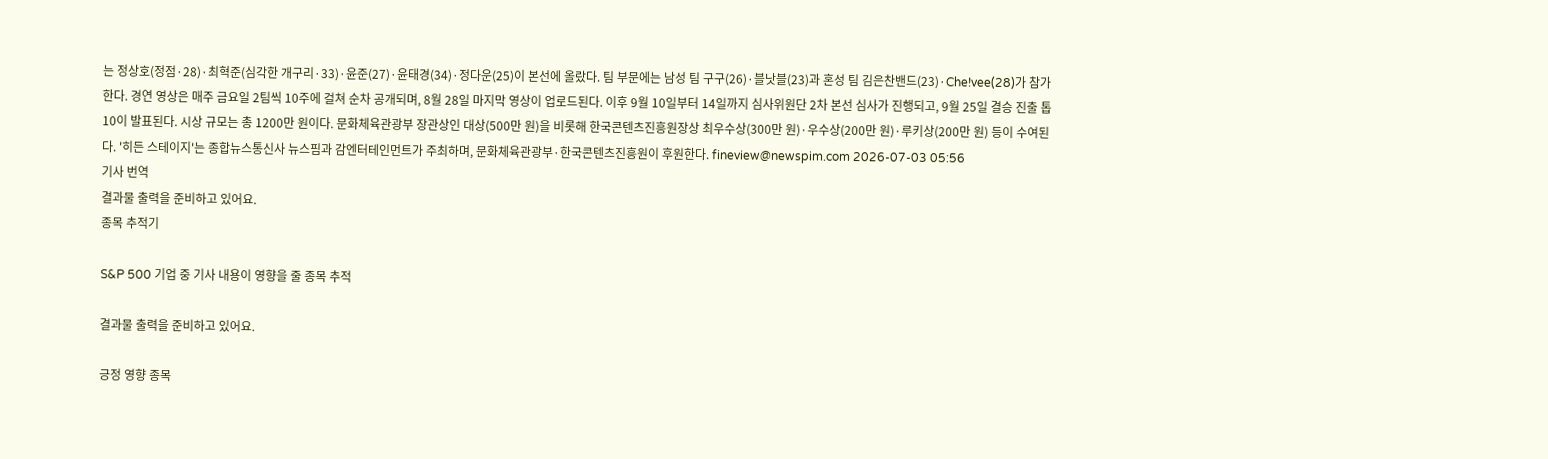는 정상호(정점·28)·최혁준(심각한 개구리·33)·윤준(27)·윤태경(34)·정다운(25)이 본선에 올랐다. 팀 부문에는 남성 팀 구구(26)·블낫블(23)과 혼성 팀 김은찬밴드(23)·Che!vee(28)가 참가한다. 경연 영상은 매주 금요일 2팀씩 10주에 걸쳐 순차 공개되며, 8월 28일 마지막 영상이 업로드된다. 이후 9월 10일부터 14일까지 심사위원단 2차 본선 심사가 진행되고, 9월 25일 결승 진출 톱 10이 발표된다. 시상 규모는 총 1200만 원이다. 문화체육관광부 장관상인 대상(500만 원)을 비롯해 한국콘텐츠진흥원장상 최우수상(300만 원)·우수상(200만 원)·루키상(200만 원) 등이 수여된다. '히든 스테이지'는 종합뉴스통신사 뉴스핌과 감엔터테인먼트가 주최하며, 문화체육관광부·한국콘텐츠진흥원이 후원한다. fineview@newspim.com 2026-07-03 05:56
기사 번역
결과물 출력을 준비하고 있어요.
종목 추적기

S&P 500 기업 중 기사 내용이 영향을 줄 종목 추적

결과물 출력을 준비하고 있어요.

긍정 영향 종목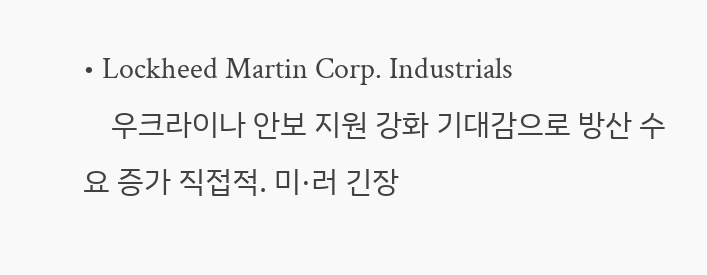• Lockheed Martin Corp. Industrials
    우크라이나 안보 지원 강화 기대감으로 방산 수요 증가 직접적. 미·러 긴장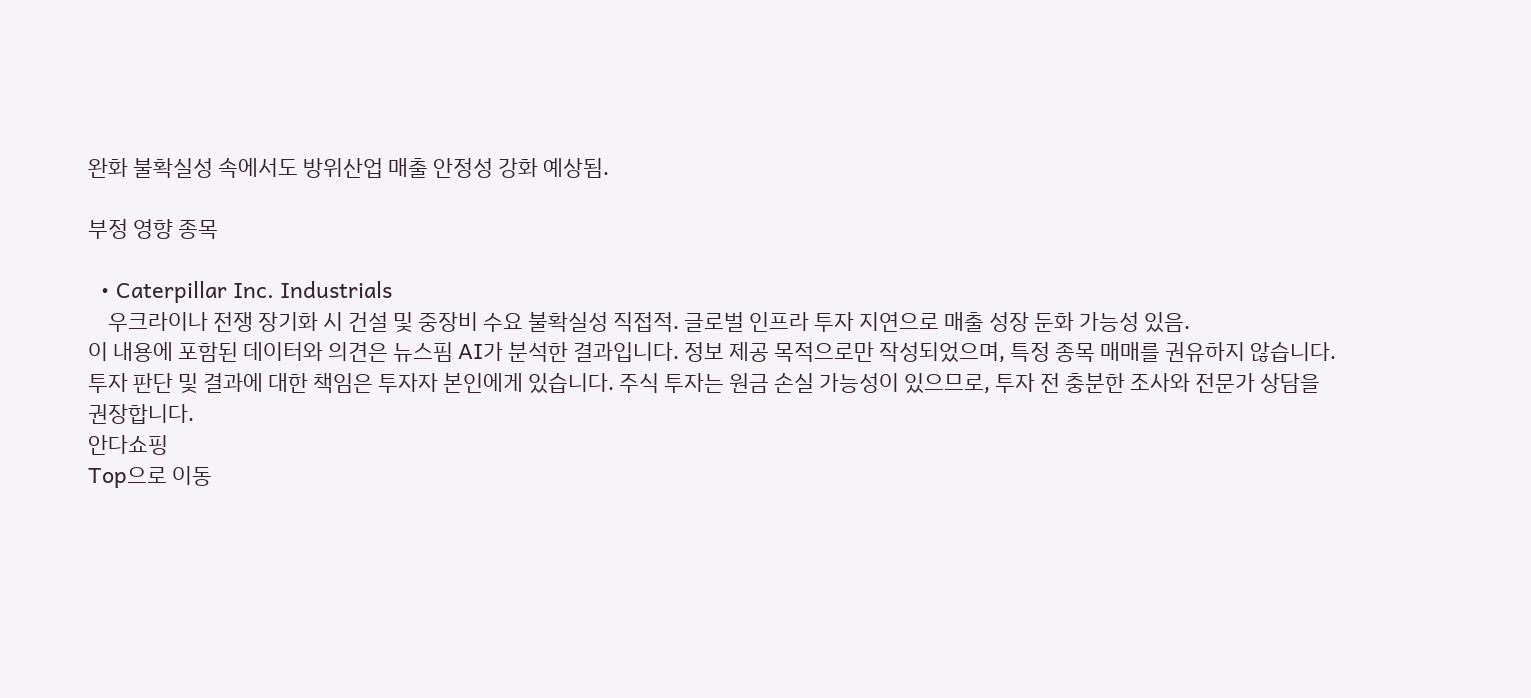완화 불확실성 속에서도 방위산업 매출 안정성 강화 예상됨.

부정 영향 종목

  • Caterpillar Inc. Industrials
    우크라이나 전쟁 장기화 시 건설 및 중장비 수요 불확실성 직접적. 글로벌 인프라 투자 지연으로 매출 성장 둔화 가능성 있음.
이 내용에 포함된 데이터와 의견은 뉴스핌 AI가 분석한 결과입니다. 정보 제공 목적으로만 작성되었으며, 특정 종목 매매를 권유하지 않습니다. 투자 판단 및 결과에 대한 책임은 투자자 본인에게 있습니다. 주식 투자는 원금 손실 가능성이 있으므로, 투자 전 충분한 조사와 전문가 상담을 권장합니다.
안다쇼핑
Top으로 이동